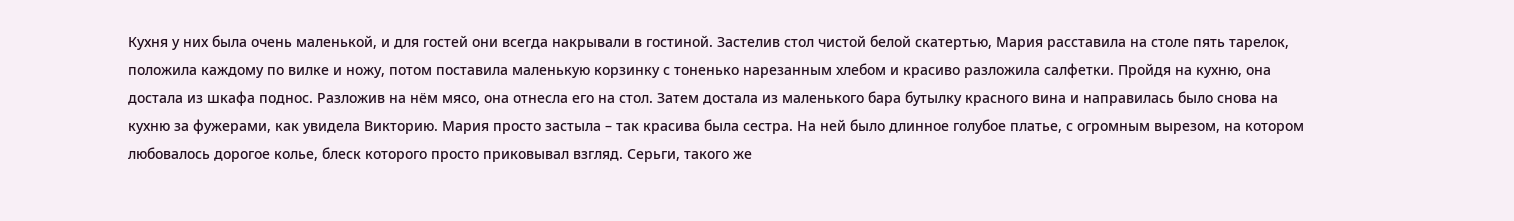Кухня у них была очень маленькой, и для гостей они всегда накрывали в гостиной. Застелив стол чистой белой скатертью, Мария расставила на столе пять тарелок, положила каждому по вилке и ножу, потом поставила маленькую корзинку с тоненько нарезанным хлебом и красиво разложила салфетки. Пройдя на кухню, она достала из шкафа поднос. Разложив на нём мясо, она отнесла его на стол. Затем достала из маленького бара бутылку красного вина и направилась было снова на кухню за фужерами, как увидела Викторию. Мария просто застыла – так красива была сестра. На ней было длинное голубое платье, с огромным вырезом, на котором любовалось дорогое колье, блеск которого просто приковывал взгляд. Серьги, такого же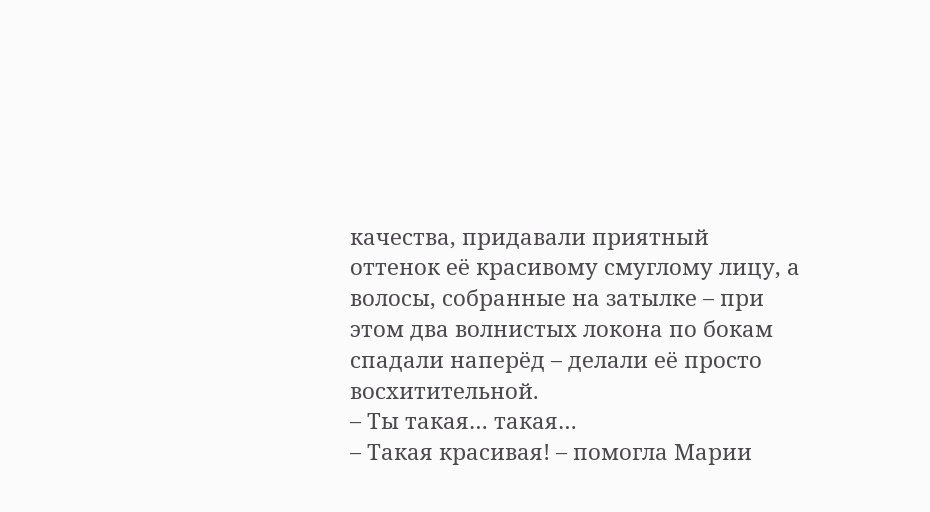качества, придавали приятный оттенок её красивому смуглому лицу, а волосы, собранные на затылке – при этом два волнистых локона по бокам спадали наперёд – делали её просто восхитительной.
– Ты такая… такая…
– Такая красивая! – помогла Марии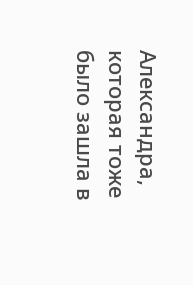Александра, которая тоже было зашла в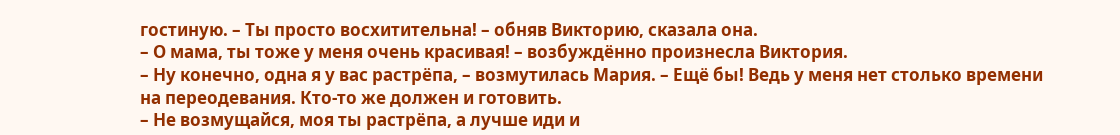гостиную. – Ты просто восхитительна! – обняв Викторию, сказала она.
– О мама, ты тоже у меня очень красивая! – возбуждённо произнесла Виктория.
– Ну конечно, одна я у вас растрёпа, – возмутилась Мария. – Ещё бы! Ведь у меня нет столько времени на переодевания. Кто-то же должен и готовить.
– Не возмущайся, моя ты растрёпа, а лучше иди и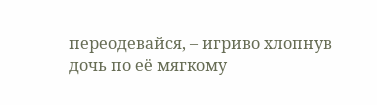переодевайся, – игриво хлопнув дочь по её мягкому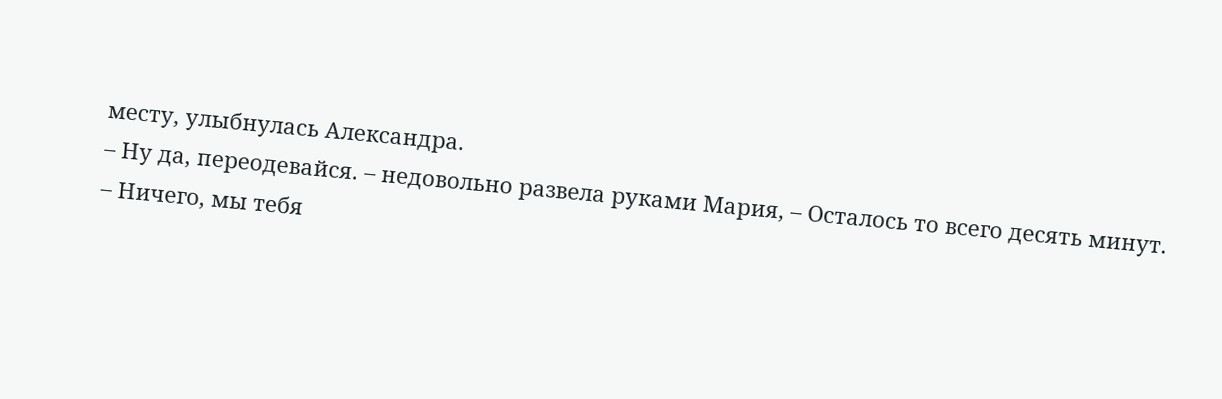месту, улыбнулась Александра.
– Ну да, переодевайся. – недовольно развела руками Мария, – Осталось то всего десять минут.
– Ничего, мы тебя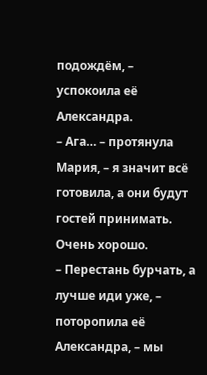подождём, – успокоила её Александра.
– Ага… – протянула Мария, – я значит всё готовила, а они будут гостей принимать. Очень хорошо.
– Перестань бурчать, а лучше иди уже, – поторопила её Александра, – мы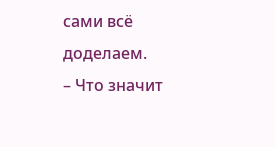сами всё доделаем.
– Что значит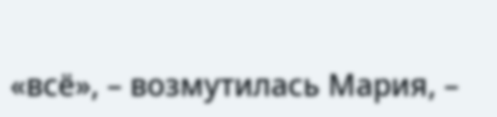«всё», – возмутилась Мария, –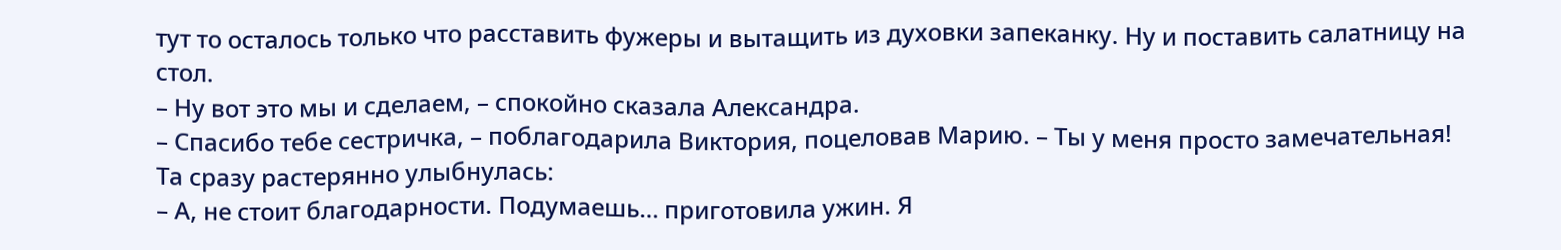тут то осталось только что расставить фужеры и вытащить из духовки запеканку. Ну и поставить салатницу на стол.
– Ну вот это мы и сделаем, – спокойно сказала Александра.
– Спасибо тебе сестричка, – поблагодарила Виктория, поцеловав Марию. – Ты у меня просто замечательная!
Та сразу растерянно улыбнулась:
– А, не стоит благодарности. Подумаешь… приготовила ужин. Я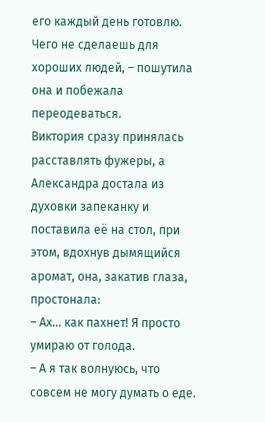его каждый день готовлю. Чего не сделаешь для хороших людей, – пошутила она и побежала переодеваться.
Виктория сразу принялась расставлять фужеры, а Александра достала из духовки запеканку и поставила её на стол, при этом, вдохнув дымящийся аромат, она, закатив глаза, простонала:
– Ах… как пахнет! Я просто умираю от голода.
– А я так волнуюсь, что совсем не могу думать о еде.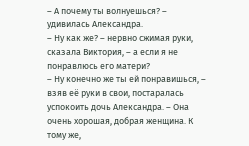– А почему ты волнуешься? – удивилась Александра.
– Ну как же? – нервно сжимая руки, сказала Виктория, – а если я не понравлюсь его матери?
– Ну конечно же ты ей понравишься, – взяв её руки в свои, постаралась успокоить дочь Александра. – Она очень хорошая, добрая женщина. К тому же,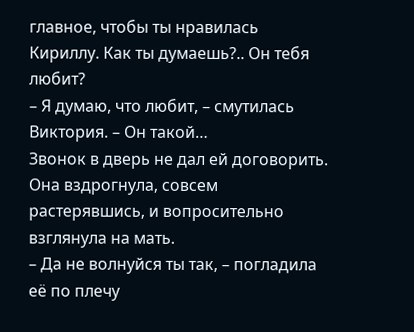главное, чтобы ты нравилась Кириллу. Как ты думаешь?.. Он тебя любит?
– Я думаю, что любит, – смутилась Виктория. – Он такой…
Звонок в дверь не дал ей договорить. Она вздрогнула, совсем растерявшись, и вопросительно взглянула на мать.
– Да не волнуйся ты так, – погладила её по плечу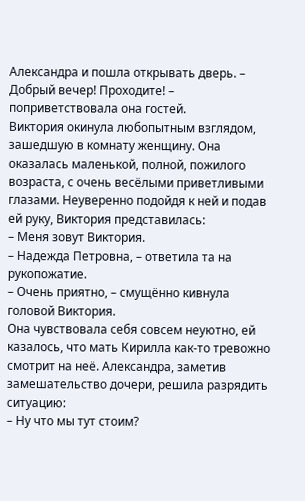Александра и пошла открывать дверь. – Добрый вечер! Проходите! – поприветствовала она гостей.
Виктория окинула любопытным взглядом, зашедшую в комнату женщину. Она оказалась маленькой, полной, пожилого возраста, с очень весёлыми приветливыми глазами. Неуверенно подойдя к ней и подав ей руку, Виктория представилась:
– Меня зовут Виктория.
– Надежда Петровна, – ответила та на рукопожатие.
– Очень приятно, – смущённо кивнула головой Виктория.
Она чувствовала себя совсем неуютно, ей казалось, что мать Кирилла как-то тревожно смотрит на неё. Александра, заметив замешательство дочери, решила разрядить ситуацию:
– Ну что мы тут стоим?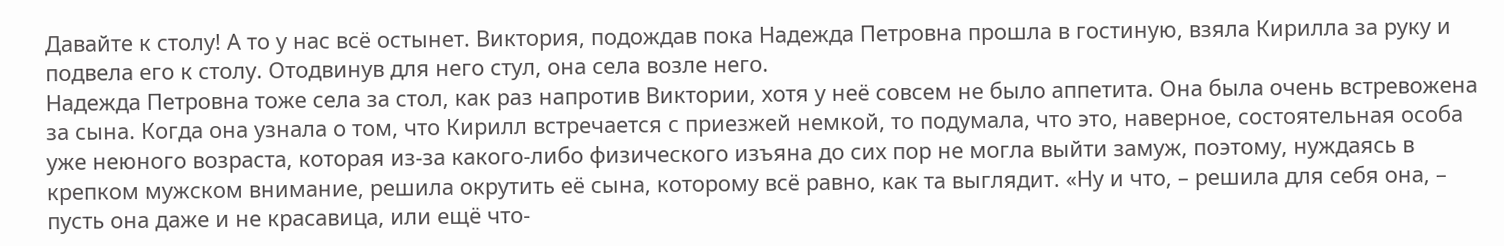Давайте к столу! А то у нас всё остынет. Виктория, подождав пока Надежда Петровна прошла в гостиную, взяла Кирилла за руку и подвела его к столу. Отодвинув для него стул, она села возле него.
Надежда Петровна тоже села за стол, как раз напротив Виктории, хотя у неё совсем не было аппетита. Она была очень встревожена за сына. Когда она узнала о том, что Кирилл встречается с приезжей немкой, то подумала, что это, наверное, состоятельная особа уже неюного возраста, которая из-за какого-либо физического изъяна до сих пор не могла выйти замуж, поэтому, нуждаясь в крепком мужском внимание, решила окрутить её сына, которому всё равно, как та выглядит. «Ну и что, – решила для себя она, – пусть она даже и не красавица, или ещё что-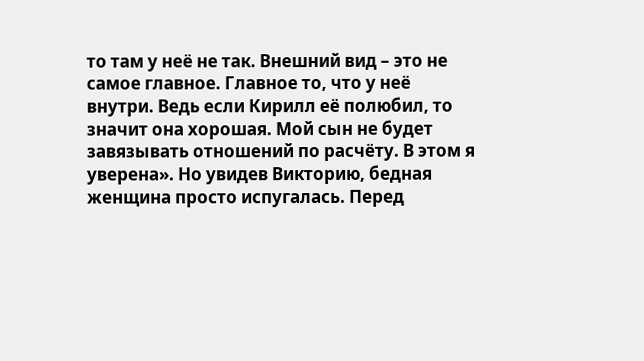то там у неё не так. Внешний вид – это не самое главное. Главное то, что у неё внутри. Ведь если Кирилл её полюбил, то значит она хорошая. Мой сын не будет завязывать отношений по расчёту. В этом я уверена». Но увидев Викторию, бедная женщина просто испугалась. Перед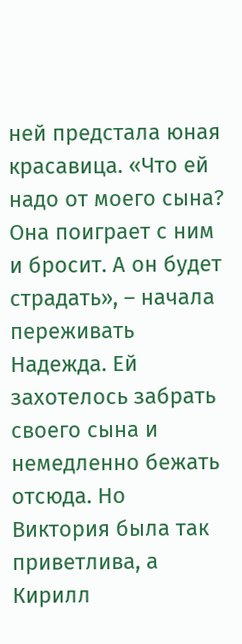ней предстала юная красавица. «Что ей надо от моего сына? Она поиграет с ним и бросит. А он будет страдать», – начала переживать Надежда. Ей захотелось забрать своего сына и немедленно бежать отсюда. Но Виктория была так приветлива, а Кирилл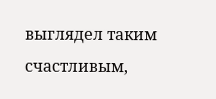выглядел таким счастливым,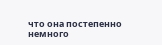что она постепенно немного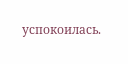успокоилась.